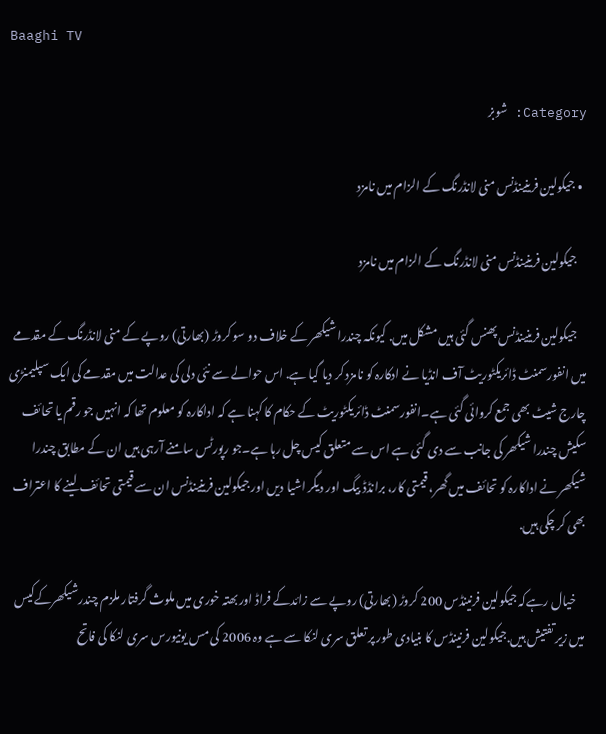Baaghi TV

Category: شوبز

  • جیکولین فرینینڈنس منی لانڈرنگ کے الزام میں نامزد

    جیکولین فرینینڈنس منی لانڈرنگ کے الزام میں نامزد

    جیکولین فرینینڈنس پھنس گئی ہیں مشکل میں. کیونکہ چندرا شیکھر کے خلاف دو سو کروڑ (بھارتی) روپے کے منی لانڈرنگ کے مقدمے میں انفورسمنٹ ڈائریکٹوریٹ آف انڈیا نے ادکارہ کو نامزد کر دیا گیا ہے. اس حوالے سے نئی دلی کی عدالت میں مقدمے کی ایک سپلیمنڑی چارج شیٹ بھی جمع کروائی گئی ہے۔انفورسمنٹ ڈائریکٹوریٹ کے حکام کا کہنا ہے کہ اداکارہ کو معلوم تھا کہ انہیں جو رقم یا تحائف سکیش چندرا شیکھر کی جانب سے دی گئی ہے اس سے متعلق کیس چل رہا ہے۔جو رپورٹس سامنے آرہی ہیں ان کے مطابق چندرا شیکھر نے اداکارہ کو تحائف میں گھر، قیمتی کار، برانڈڈ بیگ اور دیگر اشیا دیں اور جیکولین فرینینڈنس ان سے قیمتی تحائف لینے کا اعتراف بھی کر چکی ہیں.

    خیال رہےکہ جیکولین فرنینڈس 200 کروڑ (بھارتی) روپے سے زائدکے فراڈ اور بھتہ خوری میں ملوث گرفتار ملزم چندرشیکھرکےکیس میں زیر تفتیش ہیں.جیکولین فرنینڈس کا بنیادی طور پر تعلق سری لنکا سے ہے وہ 2006 کی مس یونیورس سری لنکا کی فاتح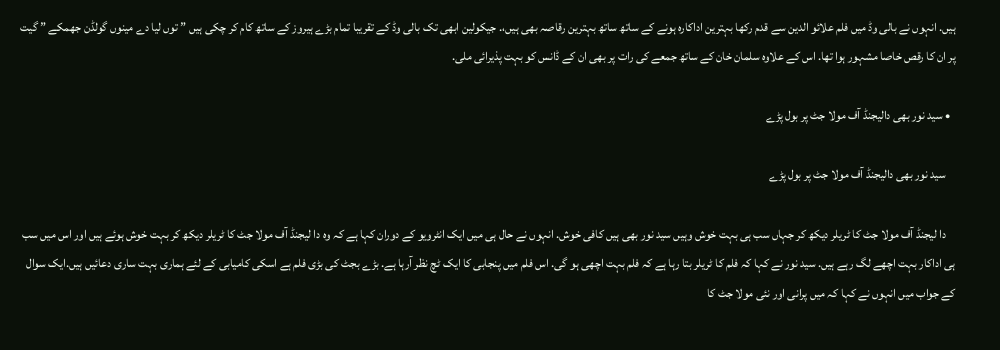ہیں. انہوں نے بالی وڈ میں فلم علائو الدین سے قدم رکھا بہترین اداکارہ ہونے کے ساتھ ساتھ بہترین رقاصہ بھی ہیں،. جیکولین ابھی تک بالی وڈ کے تقریبا تمام بڑے ہیروز کے ساتھ کام کر چکی ہیں ” توں لیا دے مینوں گولڈن جھمکے ” گیت پر ان کا رقص خاصا مشہور ہوا تھا. اس کے علاوہ سلمان خان کے ساتھ جمعے کی رات پر بھی ان کے ڈانس کو بہت پذیرائی ملی.

  • سید نور بھی دالیجنڈ آف مولا جٹ پر بول پڑے

    سید نور بھی دالیجنڈ آف مولا جٹ پر بول پڑے

    دا لیجنڈ آف مولا جٹ کا ٹریلر دیکھ کر جہاں سب ہی بہت خوش وہیں سید نور بھی ہیں کافی خوش. انہوں نے حال ہی میں ایک انٹرویو کے دوران کہا ہے کہ وہ دا لیجنڈ آف مولا جٹ کا ٹریلر دیکھ کر بہت خوش ہوئے ہیں اور اس میں سب ہی اداکار بہت اچھے لگ رہے ہیں. سید نور نے کہا کہ فلم کا ٹریلر بتا رہا ہے کہ فلم بہت اچھی ہو گی. اس فلم میں پنجابی کا ایک ٹچ نظر آرہا ہے. بڑے بجٹ کی بڑی فلم ہے اسکی کامیابی کے لئے ہماری بہت ساری دعائیں ہیں.ایک سوال کے جواب میں انہوں نے کہا کہ میں پرانی اور نئی مولا جٹ کا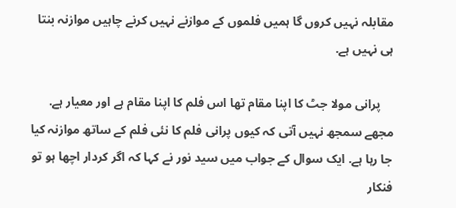مقابلہ نہیں کروں گا ہمیں فلموں کے موازنے نہیں کرنے چاہیں موازنہ بنتا ہی نہیں ہے.

    پرانی مولا جٹ کا اپنا مقام تھا اس فلم کا اپنا مقام ہے اور معیار ہے. مجھے سمجھ نہیں آتی کہ کیوں پرانی فلم کا نئی فلم کے ساتھ موازنہ کیا جا رہا ہے. ایک سوال کے جواب میں سید نور نے کہا کہ اگر کردار اچھا ہو تو فنکار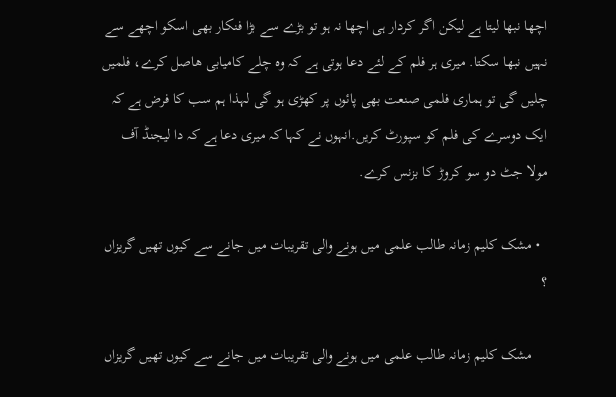اچھا نبھا لیتا ہے لیکن اگر کردار ہی اچھا نہ ہو تو بڑے سے بڑا فنکار بھی اسکو اچھے سے نہیں نبھا سکتا. میری ہر فلم کے لئے دعا ہوتی ہے کہ وہ چلے کامیابی ھاصل کرے، فلمیں چلیں گی تو ہماری فلمی صنعت بھی پائوں پر کھڑی ہو گی لہذا ہم سب کا فرض ہے کہ ایک دوسرے کی فلم کو سپورٹ کریں.انہوں نے کہا کہ میری دعا ہے کہ دا لیجنڈ آف مولا جٹ دو سو کروڑ کا بزنس کرے.

  • مشک کلیم زمانہ طالب علمی میں ہونے والی تقریبات میں جانے سے کیوں تھیں گریزاں ؟

    مشک کلیم زمانہ طالب علمی میں ہونے والی تقریبات میں جانے سے کیوں تھیں گریزاں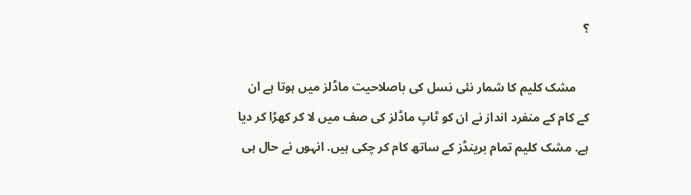؟

    مشک کلیم کا شمار نئی نسل کی باصلاحیت ماڈلز میں ہوتا ہے ان کے کام کے منفرد انداز نے ان کو ٹاپ ماڈلز کی صف میں لا کر کھڑا کر دیا ہے. مشک کلیم تمام برینڈز کے ساتھ کام کر چکی ہیں. انہوں نے حال ہی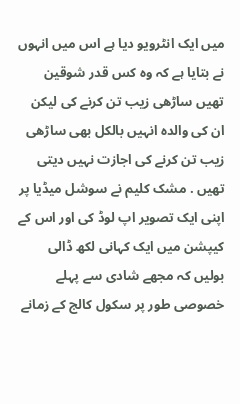میں ایک انٹرویو دیا ہے اس میں انہوں نے بتایا ہے کہ وہ کس قدر شوقین تھیں ساڑھی زیب تن کرنے کی لیکن ان کی والدہ انہیں بالکل بھی ساڑھی زیب تن کرنے کی اجازت نہیں دیتی تھیں . مشک کلیم نے سوشل میڈیا پر اپنی ایک تصویر اپ لوڈ کی اور اس کے کیپشن میں ایک کہانی لکھ ڈالی بولیں کہ مجھے شادی سے پہلے خصوصی طور پر سکول کالج کے زمانے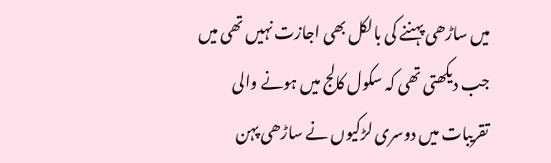میں ساڑھی پہننے کی بالکل بھی اجازت نہیں تھی میں جب دیکھتی تھی کہ سکول کالج میں ہونے والی تقریبات میں دوسری لڑکیوں نے ساڑھی پہن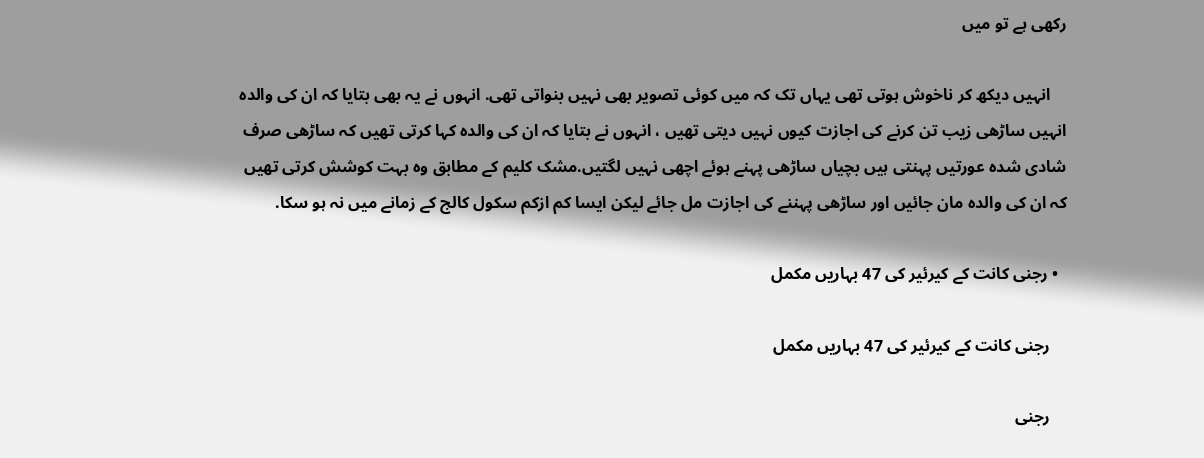رکھی ہے تو میں

    انہیں دیکھ کر ناخوش ہوتی تھی یہاں تک کہ میں کوئی تصویر بھی نہیں بنواتی تھی. انہوں نے یہ بھی بتایا کہ ان کی والدہ انہیں ساڑھی زیب تن کرنے کی اجازت کیوں نہیں دیتی تھیں ، انہوں نے بتایا کہ ان کی والدہ کہا کرتی تھیں کہ ساڑھی صرف شادی شدہ عورتیں پہنتی ہیں بچیاں ساڑھی پہنے ہوئے اچھی نہیں لگتیں.مشک کلیم کے مطابق وہ بہت کوشش کرتی تھیں کہ ان کی والدہ مان جائیں اور ساڑھی پہننے کی اجازت مل جائے لیکن ایسا کم ازکم سکول کالج کے زمانے میں نہ ہو سکا.

  • رجنی کانت کے کیرئیر کی 47 بہاریں مکمل

    رجنی کانت کے کیرئیر کی 47 بہاریں مکمل

    رجنی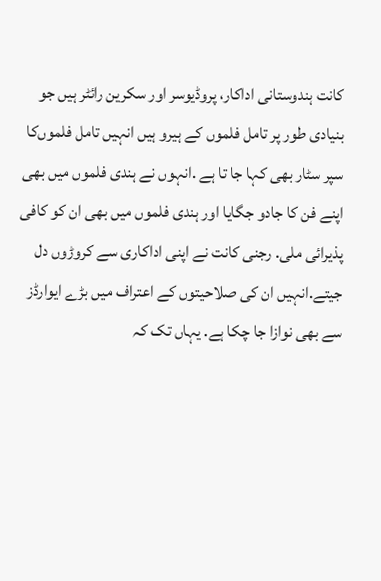کانت ہندوستانی اداکار، پروڈیوسر اور سکرین رائٹر ہیں جو بنیادی طور پر تامل فلموں کے ہیرو ہیں انہیں تامل فلموں‌کا سپر سٹار بھی کہا جا تا ہے .انہوں نے ہندی فلموں میں بھی اپنے فن کا جادو جگایا اور ہندی فلموں میں بھی ان کو کافی پذیرائی ملی. رجنی کانت نے اپنی اداکاری سے کروڑوں دل جیتے.انہیں ان کی صلاحیتوں کے اعتراف میں بڑے ایوارڈز سے بھی نوازا جا چکا ہے. یہاں تک کہ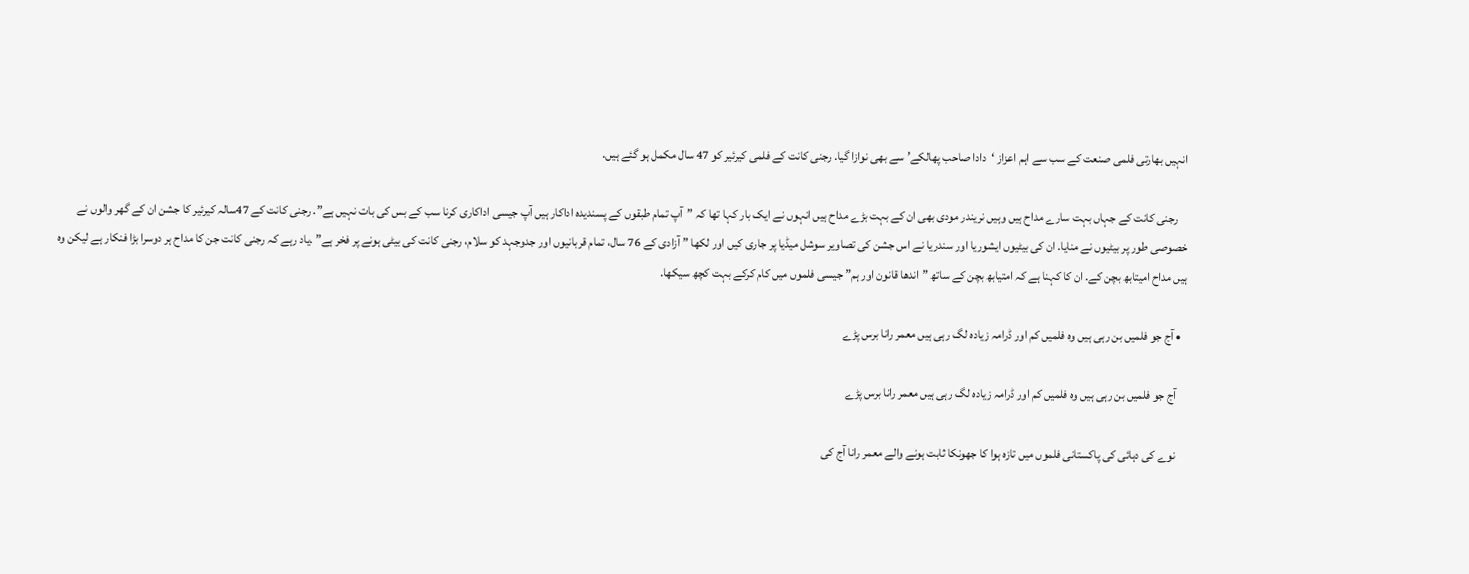انہیں بھارتی فلمی صنعت کے سب سے اہم اعزاز ‘دادا صاحب پھالکے’ سے بھی نوازا گیا. رجنی کانت کے فلمی کیرئیر کو 47 سال مکمل ہو گئے ہیں.

    رجنی کانت کے جہاں بہت سارے مداح ہیں وہیں نریندر مودی بھی ان کے بہت بڑے مداح ہیں انہوں نے ایک بار کہا تھا کہ ”آپ تمام طبقوں کے پسندیدہ اداکار ہیں آپ جیسی اداکاری کرنا سب کے بس کی بات نہیں ہے”. رجنی کانت کے 47سالہ کیرئیر کا جشن ان کے گھر والوں نے خصوصی طور پر بیٹیوں نے منایا. ان کی بیٹیوں ایشوریا اور سندریا نے اس جشن کی تصاویر سوشل میڈیا پر جاری کیں اور لکھا ” آزادی کے 76 سال، تمام قربانیوں اور جدوجہد کو سلام، رجنی کانت کی بیٹی ہونے پر فخر ہے” .یاد رہے کہ رجنی کانت جن کا مداح ہر دوسرا بڑا فنکار ہے لیکن وہ ہیں مداح امیتابھ بچن کے. ان کا کہنا ہے کہ امتیابھ بچن کے ساتھ ”اندھا قانون اور ہم” جیسی فلموں میں کام کرکے بہت کچھ سیکھا.

  • آج جو فلمیں بن رہی ہیں وہ فلمیں کم اور ڈرامہ زیادہ لگ رہی ہیں معمر رانا برس پڑے

    آج جو فلمیں بن رہی ہیں وہ فلمیں کم اور ڈرامہ زیادہ لگ رہی ہیں معمر رانا برس پڑے

    نوے کی دہائی کی پاکستانی فلموں میں تازہ ہوا کا جھونکا ثابت ہونے والے معمر رانا آج کی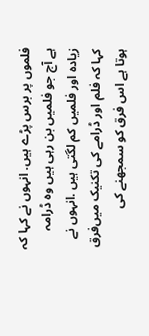فلموں پر برس پڑے ہیں. انہوں نے کہا کہ ہے آج جو فلمیں بن رہی ہیں وہ ڈرامہ زیادہ اور فلمیں کم لگتی ہیں .انہوں نے کہا کہ فلم اور ڈرامے کی تکنیک میں‌فرق ہوتا ہے اس فرق کو سمجھنے کی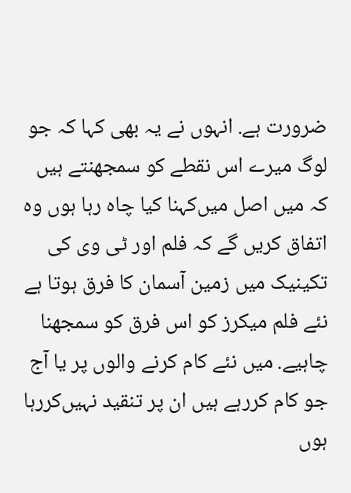ضرورت ہے. انہوں نے یہ بھی کہا کہ جو لوگ میرے اس نقطے کو سمجھنتے ہیں کہ میں اصل میں‌کہنا کیا چاہ رہا ہوں وہ اتفاق کریں گے کہ فلم اور ٹی وی کی تکینیک میں زمین آسمان کا فرق ہوتا ہے نئے فلم میکرز کو اس فرق کو سمجھنا چاہیے. میں نئے کام کرنے والوں پر یا آج جو کام کررہے ہیں ان پر تنقید نہیں‌کررہا ہوں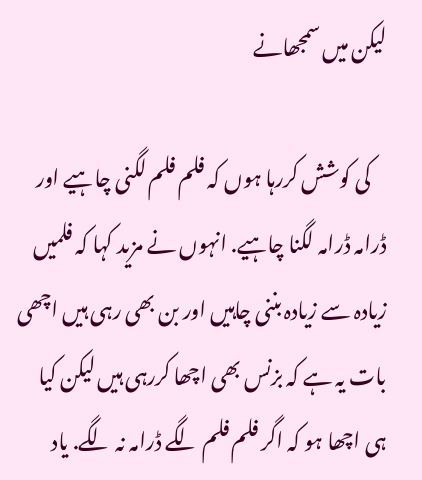لیکن میں سمجھانے

    کی کوشش کررہا ہوں کہ فلم فلم لگنی چاہیے اور ڈرامہ ڈرامہ لگنا چاہیے. انہوں نے مزید کہا کہ فلمیں زیادہ سے زیادہ بننی چاہیں اور بن بھی رہی ہیں اچھی بات یہ ہے کہ بزنس بھی اچھا کررہی ہیں لیکن کیا ہی اچھا ہو کہ اگر فلم فلم لگے ڈرامہ نہ لگے. یاد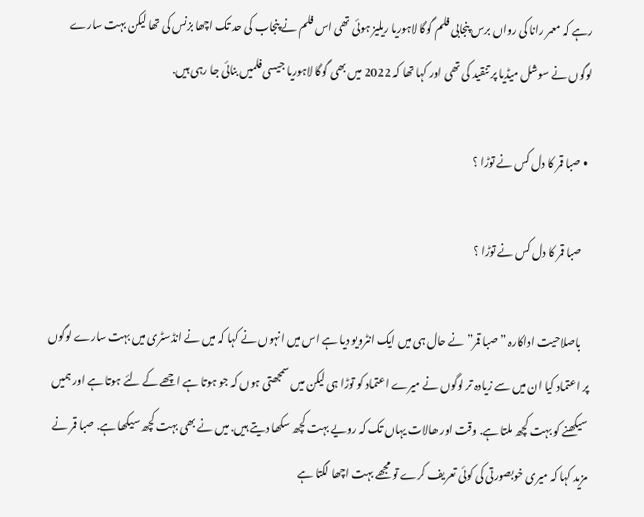رہے کہ معمر رانا کی رواں برس پنجابی فلم گوگا لاہوریا ریلیز ہوئی تھی اس فلم نے پنجاب کی حد تک اچھا بزنس کی تھا لیکن بہت سارے لوگوں نے سوشل میڈیا پر تنقید کی تھی اور کہا تھا کہ 2022 میں بھی گوگا لاہوریا جیسی فلمیں بنائی جا رہی ہیں.

  • صبا قمر کا دل کس نے توڑا ؟

    صبا قمر کا دل کس نے توڑا ؟

    باصلاحیت اداکارہ ”صبا قمر” نے حال ہی میں ایک انٹرویو دیا ہے اس میں انہوں نے کہا کہ میں نے انڈسٹری میں بہت سارے لوگوں پر اعتماد کیا ان میں سے زیادہ تر لوگوں نے میرے اعتماد کو توڑا ہی لیکن میں سمجھتی ہوں کہ جو ہوتا ہے اچھے کے لئے ہوتا ہے اور ہمیں سیکھنے کو بہت کچھ ملتا ہے. وقت اور ھالات یہاں تک کہ رویے بہت کچھ سکھا دیتے ہیں. میں نے بھی بہت کچھ سیکھا ہے. صبا قمر نے مزید کہا کہ میری خوبصورتی کی کوئی تعریف کرے تو مجھے بہت اچھا لگتا ہے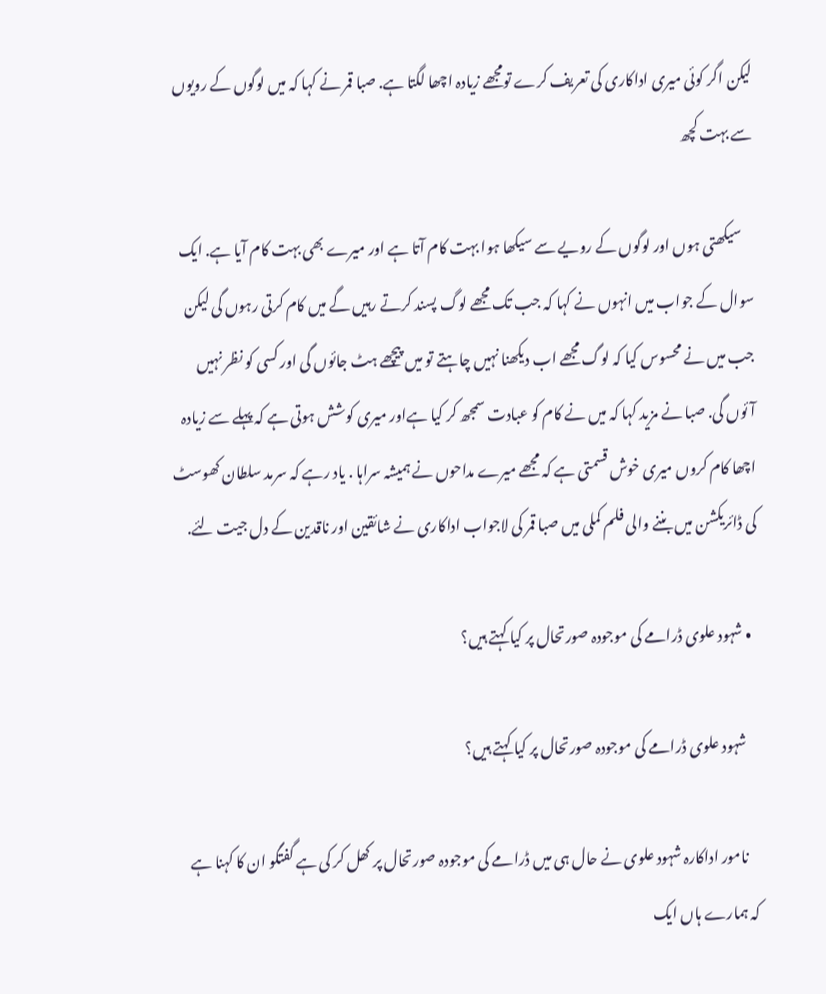لیکن اگر کوئی میری اداکاری کی تعریف کرے تومجھے زیادہ اچھا لگتا ہے. صبا قمر نے کہا کہ میں لوگوں کے رویوں سے بہت کچھ

    سیکھتی ہوں اور لوگوں کے رویے سے سیکھا ہوا بہت کام آتا ہے اور میرے بھی بہت کام آیا ہے. ایک سوال کے جواب میں انہوں نے کہا کہ جب تک مجھے لوگ پسند کرتے رہیں گے میں کام کرتی رہوں گی لیکن جب میں نے محسوس کیا کہ لوگ مجھے اب دیکھنا نہیں چاہتے تو میں پیچھے ہٹ جائوں گی اور کسی کو نظر نہیں آئوں گی. صبا نے مزید کہا کہ میں نے کام کو عبادت سمجھ کر کیا ہےاور میری کوشش ہوتی ہے کہ پہلے سے زیادہ اچھا کام کروں میری خوش قسمتی ہے کہ مجھے میرے مداحوں نے ہمیشہ سراہا . یاد رہے کہ سرمد سلطان کھوسٹ کی ڈائریکشن میں بننے والی فلم کملی میں صبا قمر کی لاجواب اداکاری نے شائقین اور ناقدین کے دل جیت لئے.

  • شہود علوی ڈرامے کی موجودہ صورتحال پر کیا کہتے ہیں؟

    شہود علوی ڈرامے کی موجودہ صورتحال پر کیا کہتے ہیں؟

    نامور اداکارہ شہود علوی نے حال ہی میں ڈرامے کی موجودہ صورتحال پر کھل کر کی ہے گفتگو ان کا کہنا ہے کہ ہمارے ہاں ایک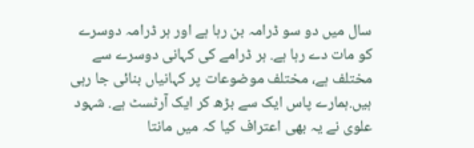سال میں دو سو ڈرامہ بن رہا ہے اور ہر ڈرامہ دوسرے کو مات دے رہا ہے. ہر ڈرامے کی کہانی دوسرے سے مختلف ہے، مختلف موضوعات پر کہانیاں بنائی جا رہی ہیں.ہمارے پاس ایک سے بڑھ کر ایک آرٹسٹ ہے. شہود علوی نے یہ بھی اعتراف کیا کہ میں مانتا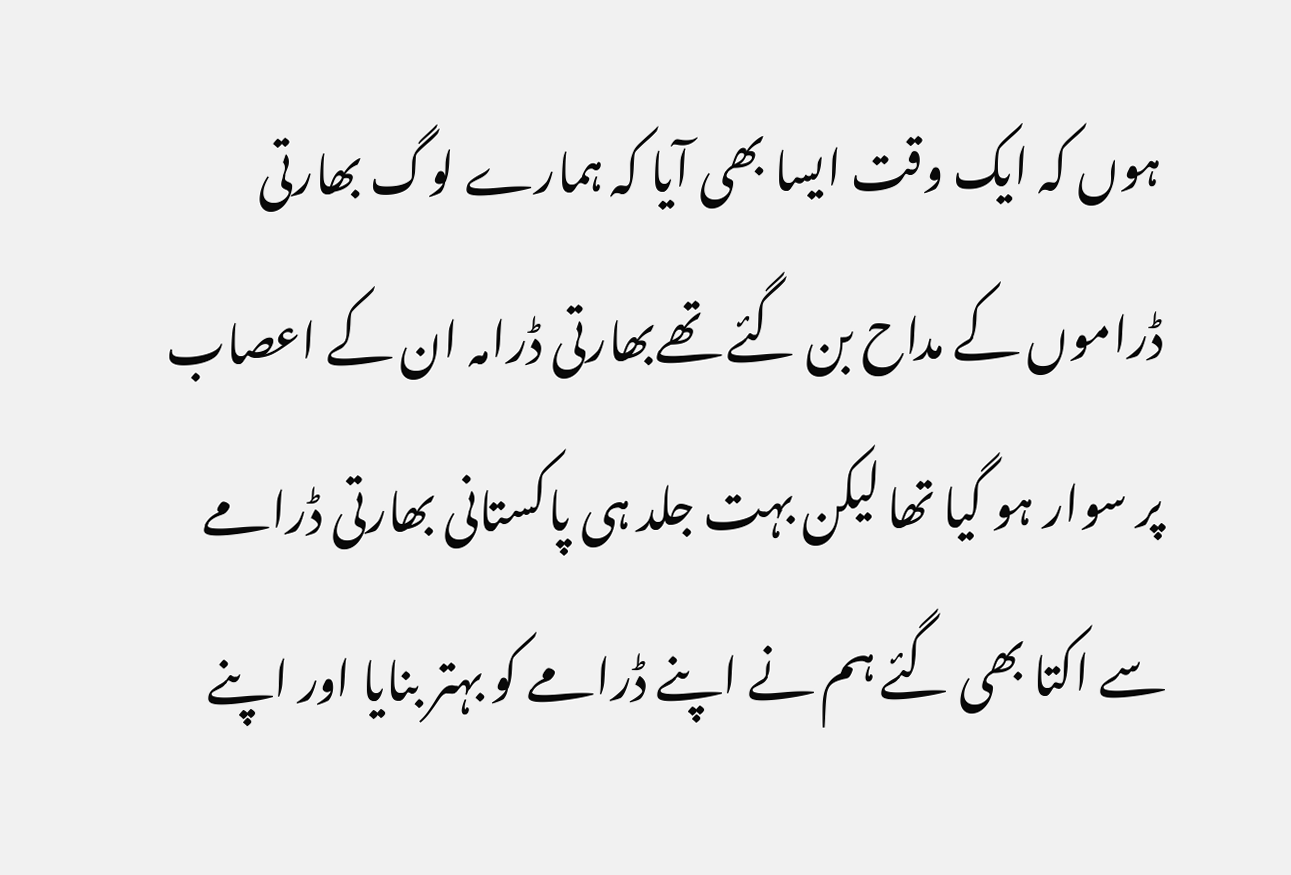ہوں کہ ایک وقت ایسا بھی آیا کہ ہمارے لوگ بھارتی ڈراموں کے مداح بن گئے تھےبھارتی ڈرامہ ان کے اعصاب پر سوار ہو گیا تھا لیکن بہت جلد ہی پاکستانی بھارتی ڈرامے سے اکتا بھی گئے ہم نے اپنے ڈرامے کو بہتر بنایا اور اپنے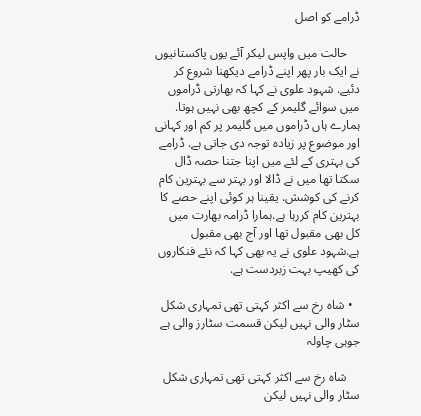ڈرامے کو اصل

    حالت میں واپس لیکر آئے یوں پاکستانیو‌ں نے ایک بار پھر اپنے ڈرامے دیکھنا شروع کر دئیے. شہود علوی نے کہا کہ بھارتی ڈراموں میں سوائے گلیمر کے کچھ بھی نہیں ہوتا. ہمارے ہاں ڈراموں میں گلیمر پر کم اور کہانی اور موضوع پر زیادہ توجہ دی جاتی ہے. ڈرامے کی بہتری کے لئے میں اپنا جتنا حصہ ڈال سکتا تھا میں نے ڈالا اور بہتر سے بہترین کام کرنے کی کوشش. یقینا ہر کوئی اپنے حصے کا بہترین کام کررہا ہے.ہمارا ڈرامہ بھارت میں کل بھی مقبول تھا اور آج بھی مقبول ہے.شہود علوی نے یہ بھی کہا کہ نئے فنکاروں کی کھیپ بہت زبردست ہے.

  • شاہ رخ سے اکثر کہتی تھی تمہاری شکل سٹار والی نہیں لیکن قسمت سٹارز والی ہے جوہی چاولہ

    شاہ رخ سے اکثر کہتی تھی تمہاری شکل سٹار والی نہیں لیکن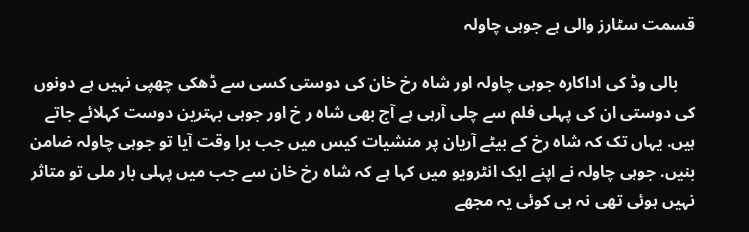قسمت سٹارز والی ہے جوہی چاولہ

    بالی وڈ کی اداکارہ جوہی چاولہ اور شاہ رخ خان کی دوستی کسی سے ڈھکی چھپی نہیں ہے دونوں کی دوستی ان کی پہلی فلم سے چلی آرہی ہے آج بھی شاہ ر خ اور جوہی بہترین دوست کہلائے جاتے ہیں. یہاں تک کہ شاہ رخ کے بیٹے آریان پر منشیات کیس میں جب برا وقت آیا تو جوہی چاولہ ضامن بنیں. جوہی چاولہ نے اپنے ایک انٹرویو میں کہا ہے کہ شاہ رخ خان سے جب میں پہلی بار ملی تو متاثر نہیں ہوئی تھی نہ ہی کوئی یہ مجھے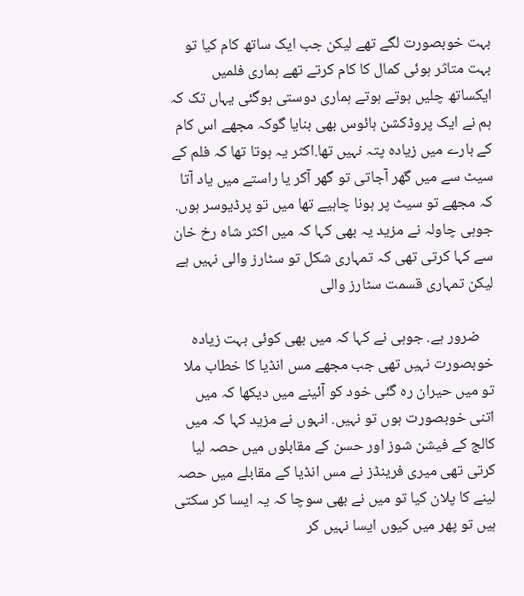بہت خوبصورت لگے تھے لیکن جب ایک ساتھ کام کیا تو بہت متاثر ہوئی کمال کا کام کرتے تھے ہماری فلمیں ایکساتھ چلیں ہوتے ہوتے ہماری دوستی ہوگئی یہاں تک کہ ہم نے ایک پروڈکشن ہائوس بھی بنایا گوکہ مجھے اس کام کے بارے میں زیادہ پتہ نہیں تھا.اکثر یہ ہوتا تھا کہ فلم کے سیٹ سے میں گھر آجاتی تو گھر آکر یا راستے میں یاد آتا کہ مجھے تو سیٹ پر ہونا چاہیے تھا میں تو پرڈیوسر ہوں. جوہی چاولہ نے مزید یہ بھی کہا کہ میں اکثر شاہ رخ خان سے کہا کرتی تھی کہ تمہاری شکل تو سٹارز والی نہیں ہے لیکن تمہاری قسمت سٹارز والی

    ضرور ہے. جوہی نے کہا کہ میں بھی کوئی بہت زیادہ خوبصورت نہیں تھی جب مجھے مس انڈیا کا خطاب ملا تو میں حیران رہ گئی خود کو آئینے میں دیکھا کہ میں اتنی خوبصورت ہوں تو نہیں. انہوں نے مزید کہا کہ میں کالج کے فیشن شوز اور حسن کے مقابلوں میں حصہ لیا کرتی تھی میری فرینڈز نے مس انڈیا کے مقابلے میں حصہ لینے کا پلان کیا تو میں نے بھی سوچا کہ یہ ایسا کر سکتی ہیں تو پھر میں کیوں ایسا نہیں کر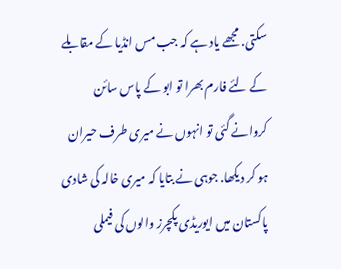سکتی. مجھے یاد ہے کہ جب مس انڈیا کے مقابلے کے لئے فارم بھرا تو ابو کے پاس سائن کروانے گئی تو انہوں نے میری طرف حیران ہو کر دیکھا. جوہی نے بتایا کہ میری خالہ کی شادی پاکستان میں ایوریڈی پکچرز والوں کی فیملی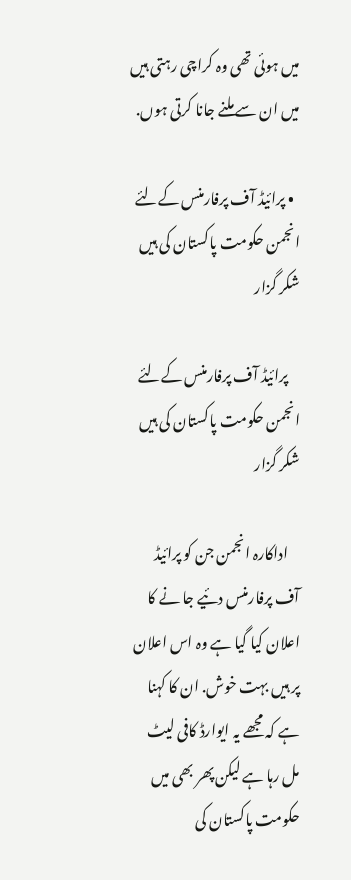میں ہوئی تھی وہ کراچی رہتی ہیں میں ان سے ملنے جانا کرتی ہوں.

  • پرائیڈ آف پرفارمنس کےلئے انجمن حکومت پاکستان کی ہیں شکر گزار

    پرائیڈ آف پرفارمنس کےلئے انجمن حکومت پاکستان کی ہیں شکر گزار

    اداکارہ انجمن جن کو پرائیڈ آف پرفارمنس دئیے جا نے کا اعلان کیا گیا ہے وہ اس اعلان پر ہیں بہت خوش. ان کا کہنا ہے کہ مجھے یہ ایوارڈ کافی لیٹ مل رہا ہے لیکن پھر بھی میں حکومت پاکستان کی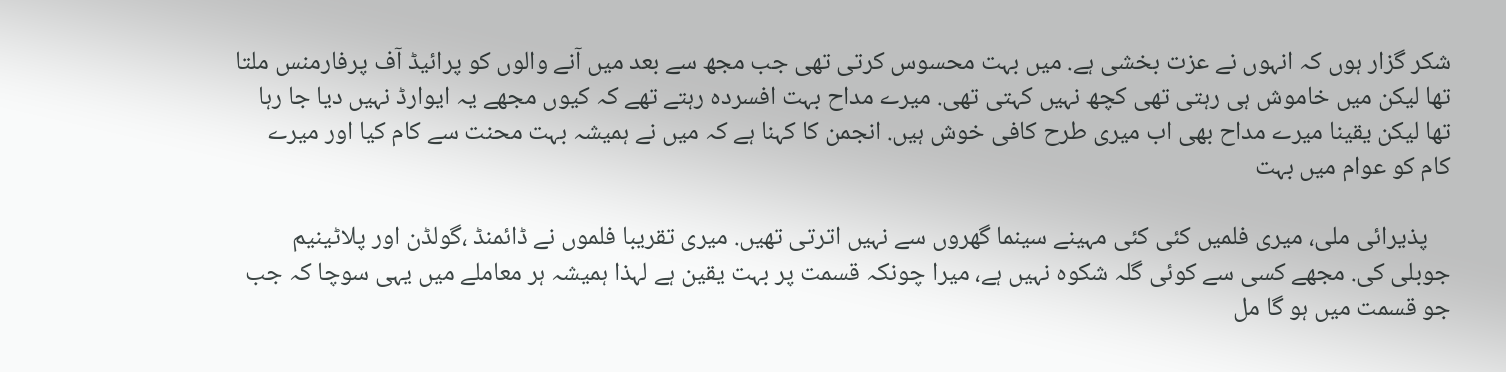شکر گزار ہوں کہ انہوں نے عزت بخشی ہے. میں بہت محسوس کرتی تھی جب مجھ سے بعد میں آنے والوں کو پرائیڈ آف پرفارمنس ملتا تھا لیکن میں خاموش ہی رہتی تھی کچھ نہیں کہتی تھی. میرے مداح بہت افسردہ رہتے تھے کہ کیوں مجھے یہ ایوارڈ نہیں دیا جا رہا تھا لیکن یقینا میرے مداح بھی اب میری طرح کافی خوش ہیں. انجمن کا کہنا ہے کہ میں نے ہمیشہ بہت محنت سے کام کیا اور میرے کام کو عوام میں بہت

    پذیرائی ملی، میری فلمیں کئی کئی مہینے سینما گھروں سے نہیں اترتی تھیں. میری تقریبا فلموں نے ڈائمنڈ ،گولڈن اور پلاٹینیم جوبلی کی. مجھے کسی سے کوئی گلہ شکوہ نہیں ہے، میرا چونکہ قسمت پر بہت یقین ہے لہذا ہمیشہ ہر معاملے میں یہی سوچا کہ جب جو قسمت میں ہو گا مل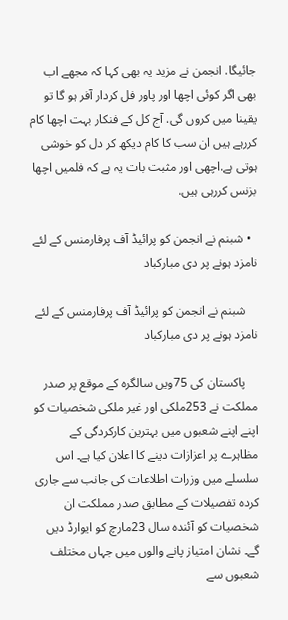جائیگا. انجمن نے مزید یہ بھی کہا کہ مجھے اب بھی اگر کوئی اچھا اور پاور فل کردار آفر ہو گا تو یقینا میں کروں گی. آج کل کے فنکار بہت اچھا کام کررہے ہیں ان سب کا کام دیکھ کر دل کو خوشی ہوتی ہے.اچھی اور مثبت بات یہ ہے کہ فلمیں اچھا بزنس کررہی ہیں.

  • شبنم نے انجمن کو پرائیڈ آف پرفارمنس کے لئے نامزد ہونے پر دی مبارکباد

    شبنم نے انجمن کو پرائیڈ آف پرفارمنس کے لئے نامزد ہونے پر دی مبارکباد

    پاکستان کی 75ویں سالگرہ کے موقع پر صدر مملکت نے 253ملکی اور غیر ملکی شخصیات کو اپنے اپنے شعبوں میں بہترین کارکردگی کے مظاہرے پر اعزازات دینے کا اعلان کیا ہے۔ اس سلسلے میں وزرات اطلاعات کی جانب سے جاری کردہ تفصیلات کے مطابق صدر مملکت ان شخصیات کو آئندہ سال 23مارچ کو ایوارڈ دیں گے۔ نشان امتیاز پانے والوں میں جہاں مختلف شعبوں سے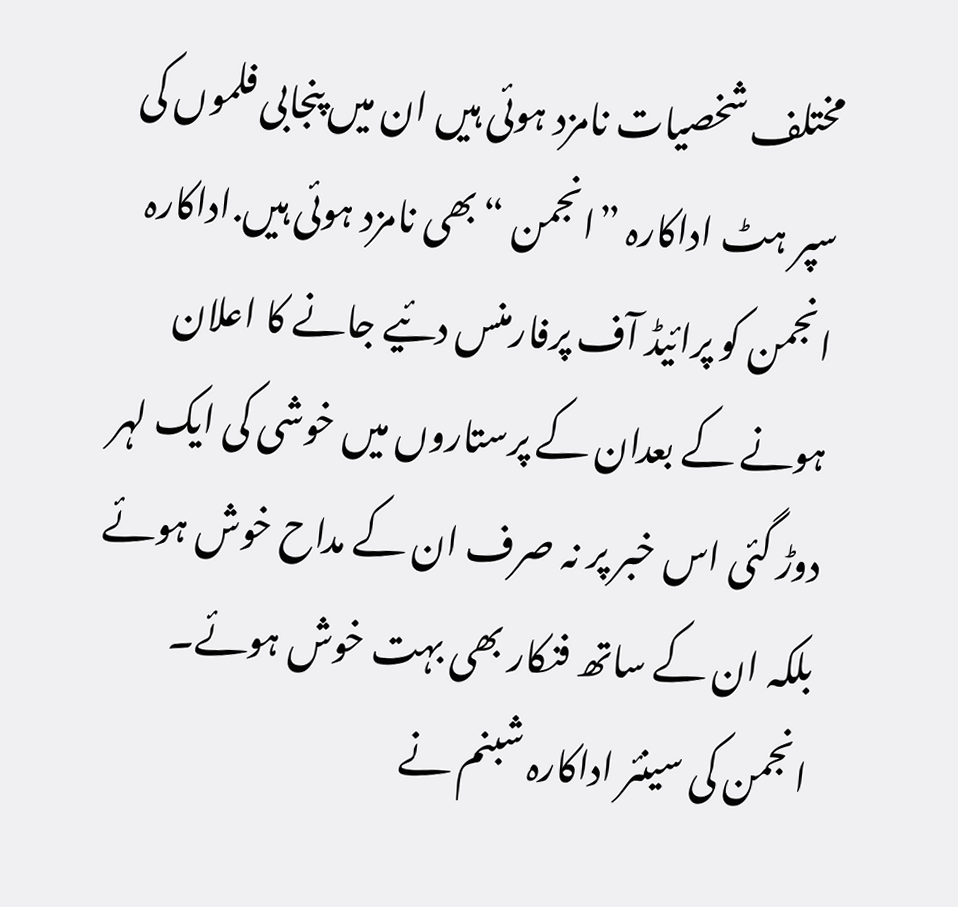مختلف شخصیات نامزد ہوئی ہیں ان میں پنجابی فلموں کی سپر ہٹ اداکارہ ”انجمن “بھی نامزد ہوئی ہیں.اداکارہ انجمن کو پرائیڈ آف پرفارمنس دئیے جانے کا اعلان ہونے کے بعدان کے پرستاروں میں خوشی کی ایک لہر دوڑ گئی اس خبر پر نہ صرف ان کے مداح خوش ہوئے بلکہ ان کے ساتھ فنکار بھی بہت خوش ہوئے۔ انجمن کی سینئر اداکارہ شبنم نے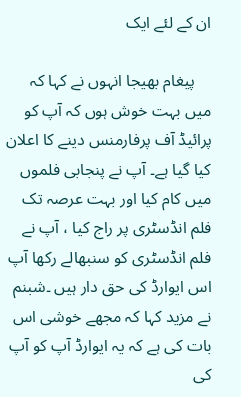ان کے لئے ایک

    پیغام بھیجا انہوں نے کہا کہ میں بہت خوش ہوں کہ آپ کو پرائیڈ آف پرفارمنس دینے کا اعلان کیا گیا ہے۔ آپ نے پنجابی فلموں میں کام کیا اور بہت عرصہ تک فلم انڈسٹری پر راج کیا ، آپ نے فلم انڈسٹری کو سنبھالے رکھا آپ اس ایوارڈ کی حق دار ہیں ۔شبنم نے مزید کہا کہ مجھے خوشی اس بات کی ہے کہ یہ ایوارڈ آپ کو آپ کی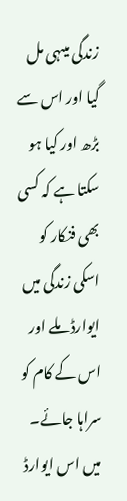زندگی میںہی مل گیا اور اس سے بڑھ اور کیا ہو سکتا ہے کہ کسی بھی فنکار کو اسکی زندگی میں ایوارڈ ملے اور اس کے کام کو سراہا جائے۔ میں اس ایوارڈ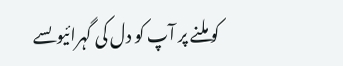کو ملنے پر آپ کو دل کی گہرائیوںسے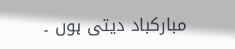مبارکباد دیتی ہوں ۔